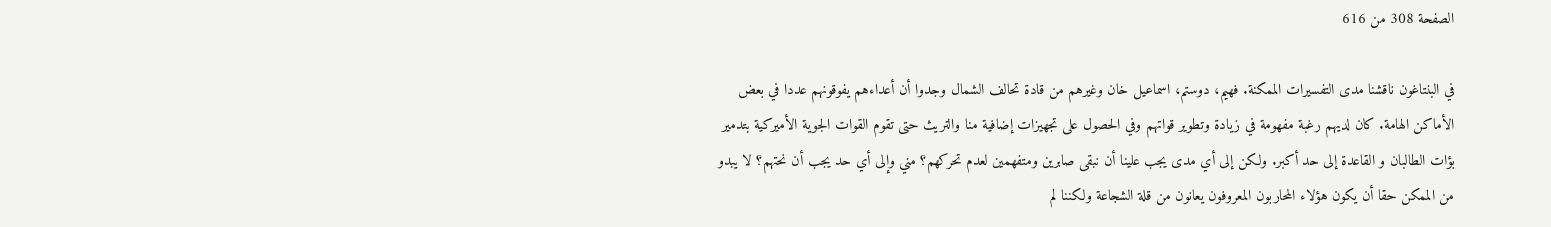الصفحة 308 من 616

في البنتاغون ناقشنا مدى التفسيرات الممكنة. فهيم، دوستم، اسماعيل خان وغيرهم من قادة تحالف الشمال وجدوا أن أعداءهم يفوقونهم عددا في بعض الأماكن الهامة. كان لديهم رغبة مفهومة في زيادة وتطوير قواتهم وفي الحصول على تجهيزات إضافية منا والتريث حتى تقوم القوات الجوية الأميركية بتدمير بؤات الطالبان و القاعدة إلى حد أكبر. ولكن إلى أي مدى يجب علينا أن نبقى صابرين ومتفهمين لعدم تحركهم؟ مني وإلى أي حد يجب أن نحتهم؟ لا يبدو من الممكن حقا أن يكون هؤلاء المحاربون المعروفون يعانون من قلة الشجاعة ولكننا لم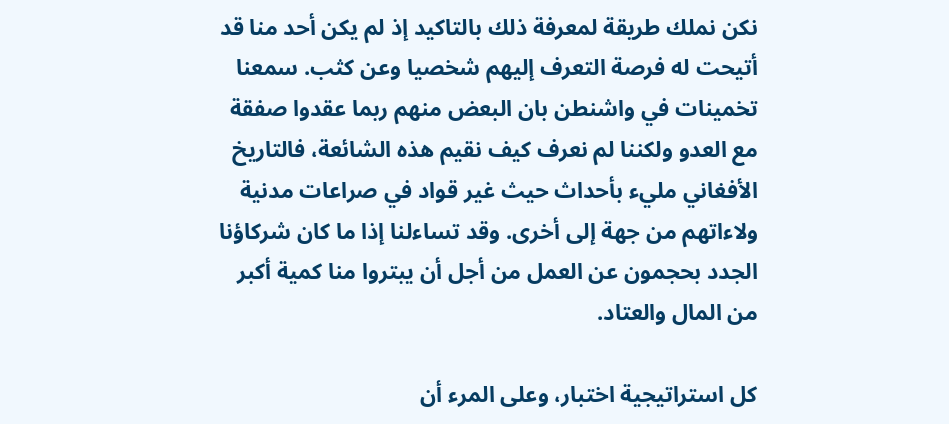نكن نملك طريقة لمعرفة ذلك بالتاكيد إذ لم يكن أحد منا قد أتيحت له فرصة التعرف إليهم شخصيا وعن كثب. سمعنا تخمينات في واشنطن بان البعض منهم ربما عقدوا صفقة مع العدو ولكننا لم نعرف كيف نقيم هذه الشائعة، فالتاريخ الأفغاني مليء بأحداث حيث غير قواد في صراعات مدنية ولاءاتهم من جهة إلى أخرى. وقد تساءلنا إذا ما كان شركاؤنا الجدد بحجمون عن العمل من أجل أن يبتروا منا كمية أكبر من المال والعتاد.

كل استراتيجية اختبار، وعلى المرء أن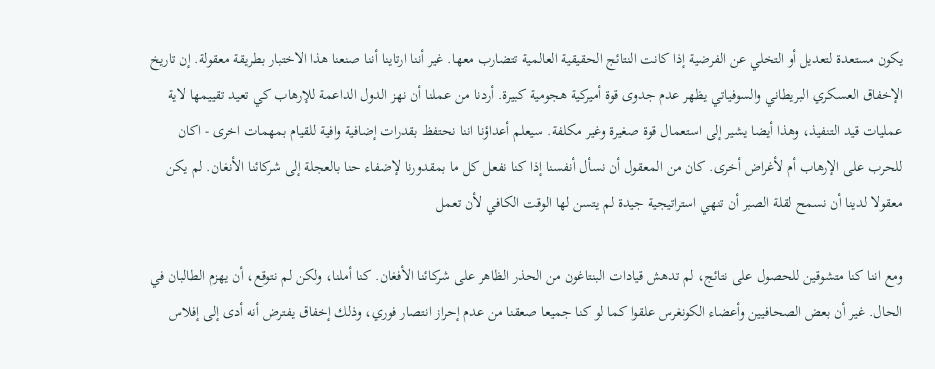يكون مستعدة لتعديل أو التخلي عن الفرضية إذا كانت النتائج الحقيقية العالمية تتضارب معها. غير أننا ارتاينا أننا صنعنا هذا الاختبار بطريقة معقولة. إن تاريخ الإخفاق العسكري البريطاني والسوفياتي يظهر عدم جدوى قوة أميركية هجومية كبيرة. أردنا من عملنا أن نهز الدول الداعمة للإرهاب کي تعيد تقييمها لاية عمليات قيد التنفيذ، وهذا أيضا يشير إلى استعمال قوة صغيرة وغير مكلفة. سيعلم أعداؤنا اننا نحتفظ بقدرات إضافية وافية للقيام بمهمات اخرى - اكان للحرب على الإرهاب أم لأغراض أخرى. كان من المعقول أن نسأل أنفسنا إذا كنا نفعل كل ما بمقدورنا لإضفاء حنا بالعجلة إلى شركائنا الأنغان. لم يكن معقولا لدينا أن نسمح لقلة الصبر أن تنهي استراتيجية جيدة لم يتسن لها الوقت الكافي لأن تعمل

ومع اننا كنا متشوقين للحصول على نتائج، لم تدهش قيادات البنتاغون من الحذر الظاهر على شركائنا الأفغان. كنا أملنا، ولكن لم نتوقع، أن يهزم الطالبان في الحال. غير أن بعض الصحافيين وأعضاء الكونغرس علقوا كما لو كنا جميعا صعقنا من عدم إحراز انتصار فوري، وذلك إخفاق يفترض أنه أدى إلى إفلاس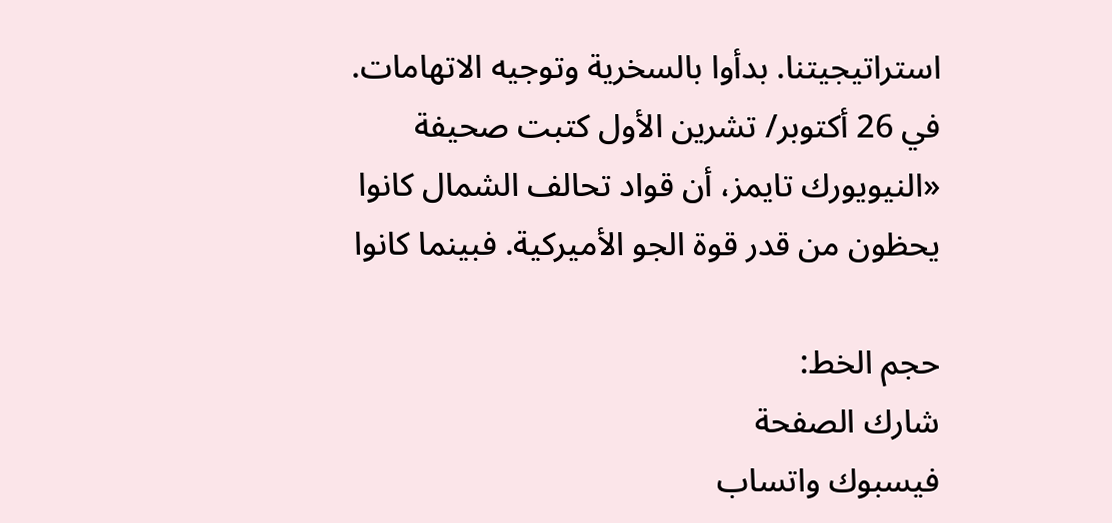استراتيجيتنا. بدأوا بالسخرية وتوجيه الاتهامات. في 26 أكتوبر/ تشرين الأول كتبت صحيفة «النيويورك تايمز، أن قواد تحالف الشمال كانوا يحظون من قدر قوة الجو الأميركية. فبينما كانوا

حجم الخط:
شارك الصفحة
فيسبوك واتساب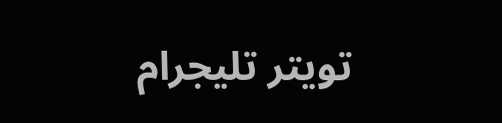تويتر تليجرام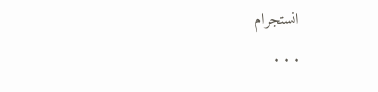انستجرام
. . .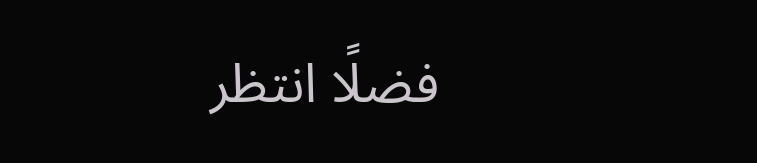فضلًا انتظر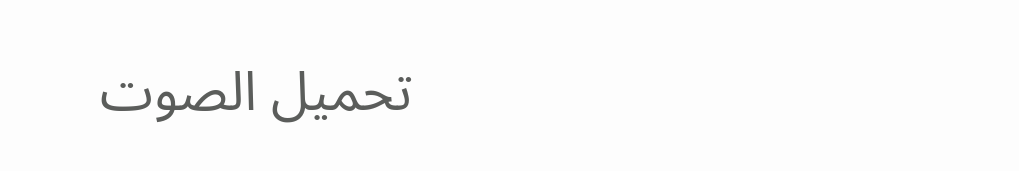تحميل الصوت